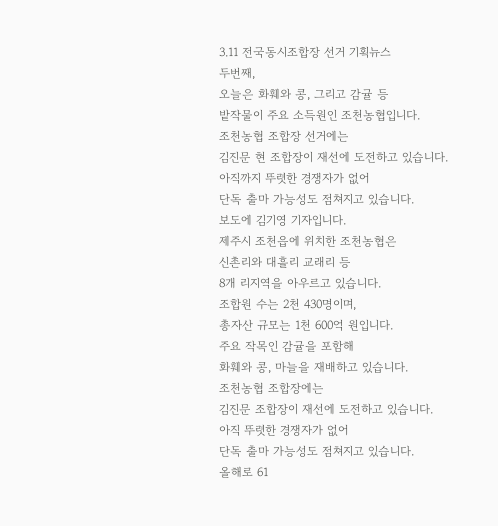3.11 전국동시조합장 선거 기획뉴스
두번째,
오늘은 화훼와 콩, 그리고 감귤 등
밭작물이 주요 소득원인 조천농협입니다.
조천농협 조합장 선거에는
김진문 현 조합장이 재선에 도전하고 있습니다.
아직까지 뚜렷한 경쟁자가 없어
단독 출마 가능성도 점쳐지고 있습니다.
보도에 김기영 기자입니다.
제주시 조천읍에 위치한 조천농협은
신촌리와 대흘리 교래리 등
8개 리지역을 아우르고 있습니다.
조합원 수는 2천 430명이며,
총자산 규모는 1천 600억 원입니다.
주요 작목인 감귤을 포함해
화훼와 콩, 마늘을 재배하고 있습니다.
조천농협 조합장에는
김진문 조합장이 재선에 도전하고 있습니다.
아직 뚜렷한 경쟁자가 없어
단독 출마 가능성도 점쳐지고 있습니다.
올해로 61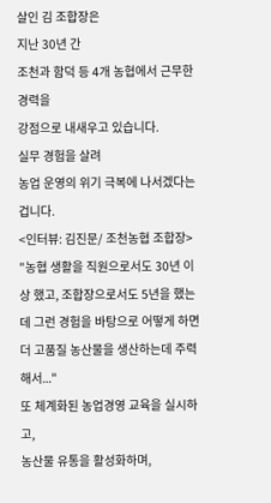살인 김 조합장은
지난 30년 간
조천과 함덕 등 4개 농협에서 근무한 경력을
강점으로 내새우고 있습니다.
실무 경험을 살려
농업 운영의 위기 극복에 나서겠다는 겁니다.
<인터뷰: 김진문/ 조천농협 조합장>
"농협 생활을 직원으로서도 30년 이상 했고, 조합장으로서도 5년을 했는데 그런 경험을 바탕으로 어떻게 하면 더 고품질 농산물을 생산하는데 주력해서..."
또 체계화된 농업경영 교육을 실시하고,
농산물 유통을 활성화하며,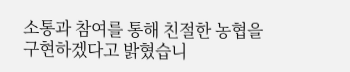소통과 참여를 통해 친절한 농협을 구현하겠다고 밝혔습니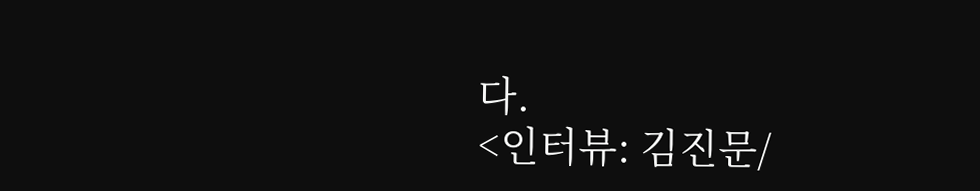다.
<인터뷰: 김진문/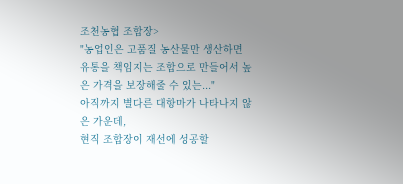조천농협 조합장>
"농업인은 고품질 농산물만 생산하면 유통을 책임지는 조합으로 만들어서 높은 가격을 보장해줄 수 있는..."
아직까지 별다른 대항마가 나타나지 않은 가운데,
현직 조합장이 재선에 성공할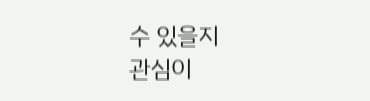수 있을지
관심이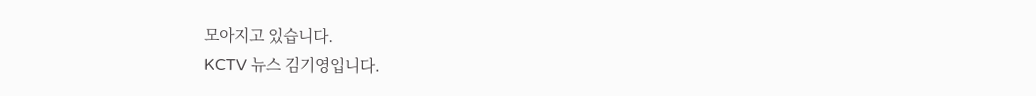모아지고 있습니다.
KCTV 뉴스 김기영입니다.